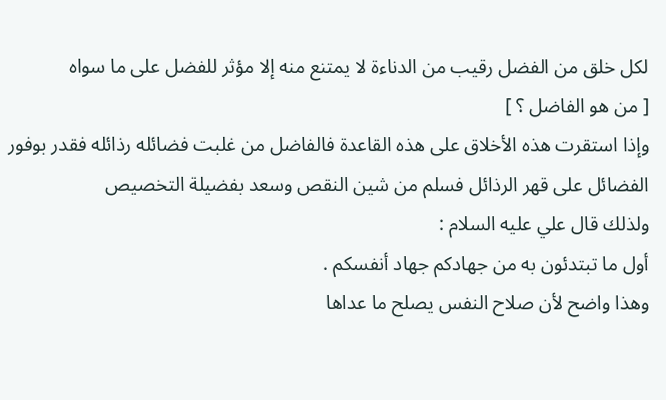لكل خلق من الفضل رقيب من الدناءة لا يمتنع منه إلا مؤثر للفضل على ما سواه
[ من هو الفاضل ؟ ]
وإذا استقرت هذه الأخلاق على هذه القاعدة فالفاضل من غلبت فضائله رذائله فقدر بوفور الفضائل على قهر الرذائل فسلم من شين النقص وسعد بفضيلة التخصيص
ولذلك قال علي عليه السلام :
أول ما تبتدئون به من جهادكم جهاد أنفسكم .
وهذا واضح لأن صلاح النفس يصلح ما عداها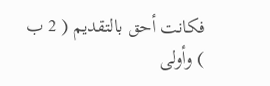فكانت أحق بالتقديم ( 2 ب ) وأولى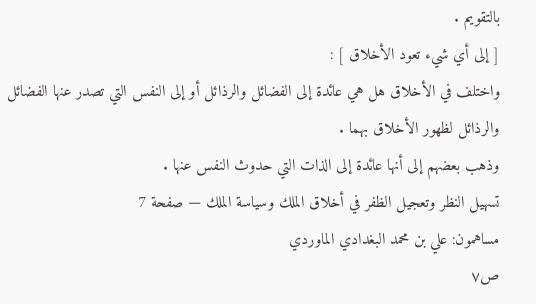بالتقويم .
[ إلى أي شيء تعود الأخلاق ] :
واختلف في الأخلاق هل هي عائدة إلى الفضائل والرذائل أو إلى النفس التي تصدر عنها الفضائل والرذائل لظهور الأخلاق بهما .
وذهب بعضهم إلى أنها عائدة إلى الذات التي حدوث النفس عنها .
تسهيل النظر وتعجيل الظفر في أخلاق الملك وسياسة الملك — صفحة 7
مساهمون: علي بن محمد البغدادي الماوردي
ص٧